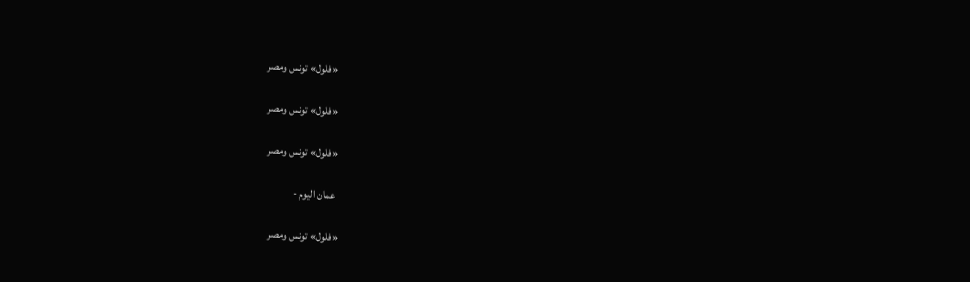«فلول» تونس ومصر

«فلول» تونس ومصر

«فلول» تونس ومصر

 عمان اليوم -

«فلول» تونس ومصر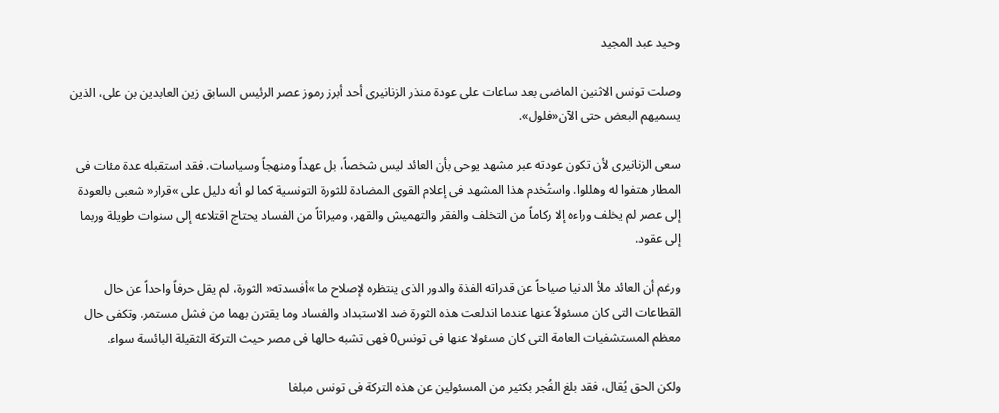وحيد عبد المجيد

وصلت تونس الاثنين الماضى بعد ساعات على عودة منذر الزنانيرى أحد أبرز رموز عصر الرئيس السابق زين العابدين بن على، الذين يسميهم البعض حتى الآن«فلول».

سعى الزنانيرى لأن تكون عودته عبر مشهد يوحى بأن العائد ليس شخصاً، بل عهداً ومنهجاً وسياسات. فقد استقبله عدة مئات فى المطار هتفوا له وهللوا. واستُخدم هذا المشهد فى إعلام القوى المضادة للثورة التونسية كما لو أنه دليل على »قرار« شعبى بالعودة إلى عصر لم يخلف وراءه إلا ركاماً من التخلف والفقر والتهميش والقهر، وميراثاً من الفساد يحتاج اقتلاعه إلى سنوات طويلة وربما إلى عقود.

ورغم أن العائد ملأ الدنيا صياحاً عن قدراته الفذة والدور الذى ينتظره لإصلاح ما »أفسدته« الثورة، لم يقل حرفاً واحداً عن حال القطاعات التى كان مسئولاً عنها عندما اندلعت هذه الثورة ضد الاستبداد والفساد وما يقترن بهما من فشل مستمر. وتكفى حال معظم المستشفيات العامة التى كان مسئولا عنها فى تونس0 فهى تشبه حالها فى مصر حيث التركة الثقيلة البائسة سواء.

ولكن الحق يُقال، فقد بلغ الفُجر بكثير من المسئولين عن هذه التركة فى تونس مبلغا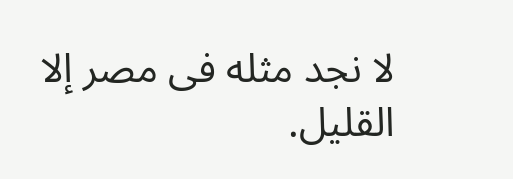لا نجد مثله فى مصر إلا القليل.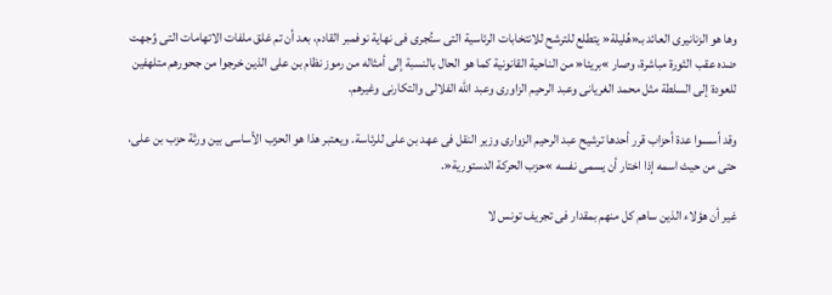وها هو الزنانيرى العائد بـ«هُليلة« يتطلع للترشح للانتخابات الرئاسية التى ستُجرى فى نهاية نوفمبر القادم، بعد أن تم غلق ملفات الاتهامات التى وُجهت ضده عقب الثورة مباشرة، وصار »بريئا« من الناحية القانونية كما هو الحال بالنسبة إلى أمثاله من رموز نظام بن على الذين خرجوا من جحورهم متلهفين للعودة إلى السلطة مثل محمد الغريانى وعبد الرحيم الزاورى وعبد الله الفلالى والتكارنى وغيرهم.

وقد أسسوا عدة أحزاب قرر أحدها ترشيح عبد الرحيم الزوارى وزير النقل فى عهد بن على للرئاسة. ويعتبر هذا هو الحزب الأساسى بين ورثة حزب بن على، حتى من حيث اسمه إذا اختار أن يسمى نفسه »حزب الحركة الدستورية«.

غير أن هؤلاء الذين ساهم كل منهم بمقدار فى تجريف تونس لا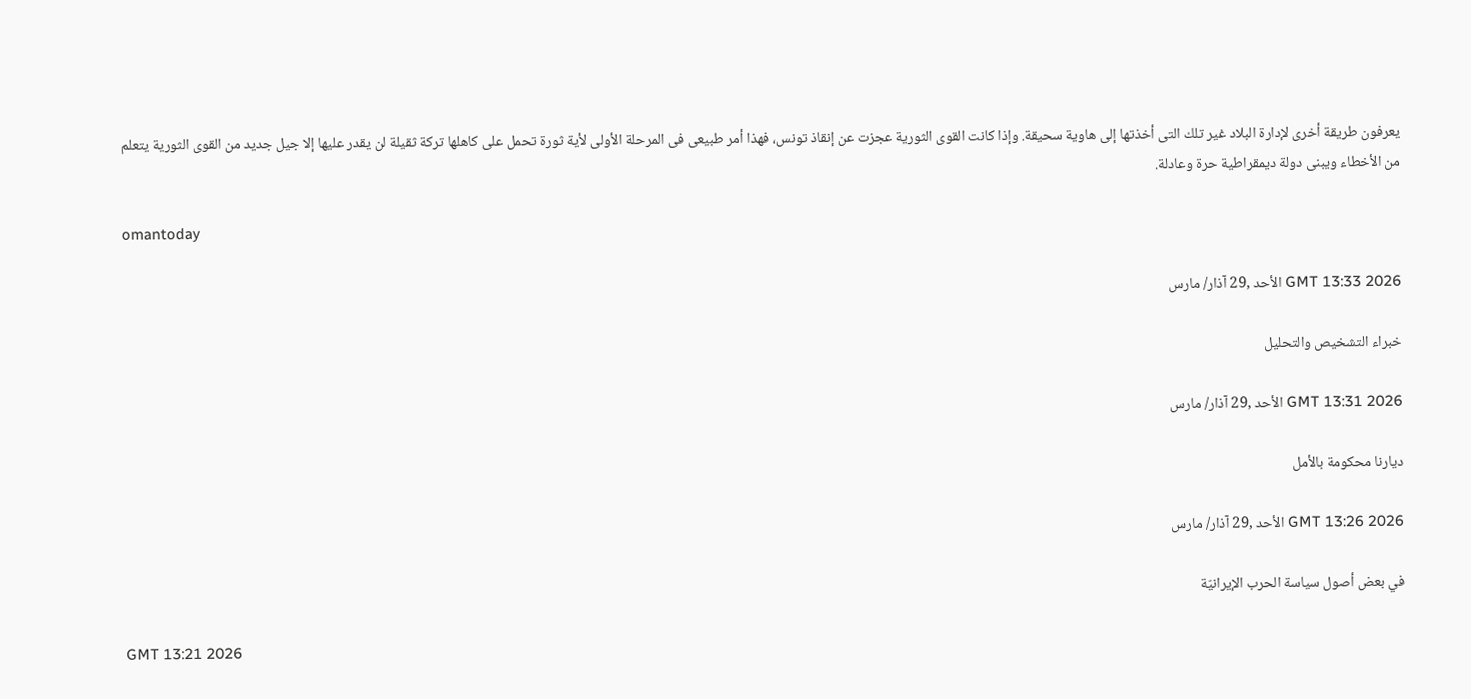يعرفون طريقة أخرى لإدارة البلاد غير تلك التى أخذتها إلى هاوية سحيقة. وإذا كانت القوى الثورية عجزت عن إنقاذ تونس، فهذا أمر طبيعى فى المرحلة الأولى لأية ثورة تحمل على كاهلها تركة ثقيلة لن يقدر عليها إلا جيل جديد من القوى الثورية يتعلم من الأخطاء ويبنى دولة ديمقراطية حرة وعادلة.

omantoday

GMT 13:33 2026 الأحد ,29 آذار/ مارس

خبراء التشخيص والتحليل

GMT 13:31 2026 الأحد ,29 آذار/ مارس

ديارنا محكومة بالأمل

GMT 13:26 2026 الأحد ,29 آذار/ مارس

في بعض أصول سياسة الحرب الإيرانيّة

GMT 13:21 2026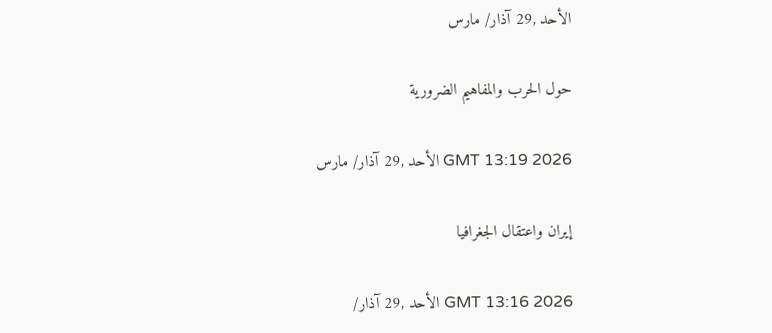الأحد ,29 آذار/ مارس

حول الحرب والمفاهيم الضرورية

GMT 13:19 2026 الأحد ,29 آذار/ مارس

إيران واعتقال الجغرافيا

GMT 13:16 2026 الأحد ,29 آذار/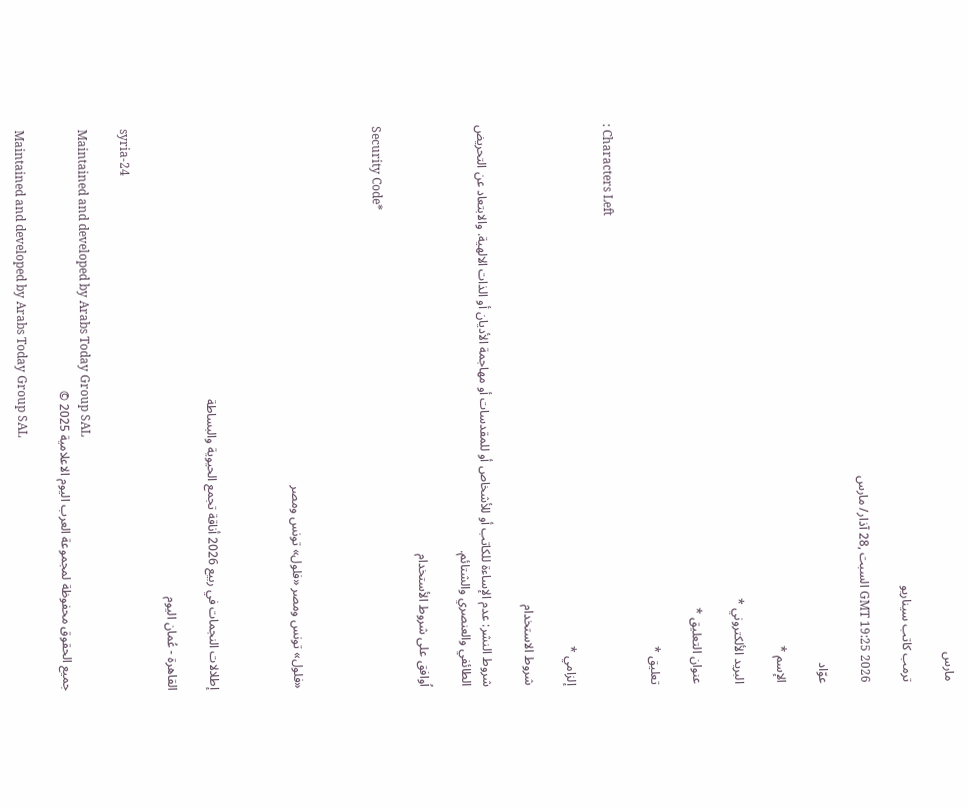مارس

ترمب كاتب سيناريو

GMT 19:25 2026 السبت ,28 آذار/ مارس

عوّاد

الإسم *

البريد الألكتروني *

عنوان التعليق *

تعليق *

: Characters Left

إلزامي *

شروط الاستخدام

شروط النشر: عدم الإساءة للكاتب أو للأشخاص أو للمقدسات أو مهاجمة الأديان أو الذات الالهية. والابتعاد عن التحريض الطائفي والعنصري والشتائم.

اُوافق على شروط الأستخدام

Security Code*



«فلول» تونس ومصر «فلول» تونس ومصر



إطلالات النجمات في ربيع 2026 أناقة تجمع الحيوية والبساطة

القاهرة - عُمان اليوم

syria-24

Maintained and developed by Arabs Today Group SAL
جميع الحقوق محفوظة لمجموعة العرب اليوم الاعلامية 2025 ©

Maintained and developed by Arabs Today Group SAL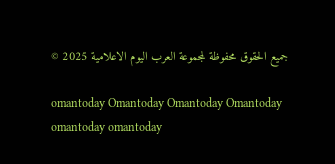جميع الحقوق محفوظة لمجموعة العرب اليوم الاعلامية 2025 ©

omantoday Omantoday Omantoday Omantoday
omantoday omantoday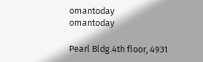omantoday
omantoday

Pearl Bldg.4th floor, 4931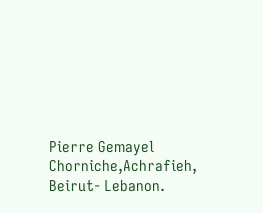Pierre Gemayel Chorniche,Achrafieh, Beirut- Lebanon.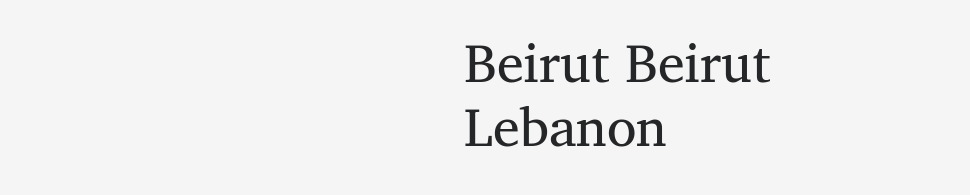Beirut Beirut Lebanon